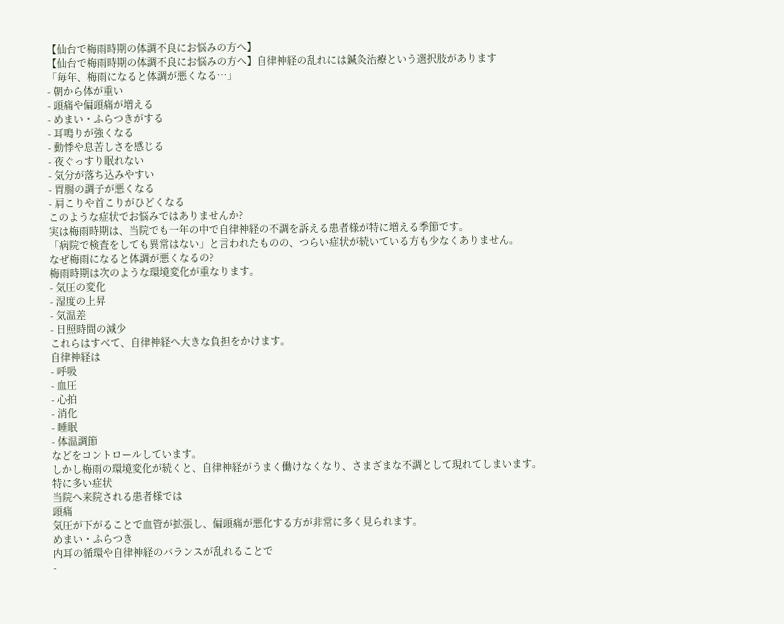【仙台で梅雨時期の体調不良にお悩みの方へ】
【仙台で梅雨時期の体調不良にお悩みの方へ】自律神経の乱れには鍼灸治療という選択肢があります
「毎年、梅雨になると体調が悪くなる…」
- 朝から体が重い
- 頭痛や偏頭痛が増える
- めまい・ふらつきがする
- 耳鳴りが強くなる
- 動悸や息苦しさを感じる
- 夜ぐっすり眠れない
- 気分が落ち込みやすい
- 胃腸の調子が悪くなる
- 肩こりや首こりがひどくなる
このような症状でお悩みではありませんか?
実は梅雨時期は、当院でも一年の中で自律神経の不調を訴える患者様が特に増える季節です。
「病院で検査をしても異常はない」と言われたものの、つらい症状が続いている方も少なくありません。
なぜ梅雨になると体調が悪くなるの?
梅雨時期は次のような環境変化が重なります。
- 気圧の変化
- 湿度の上昇
- 気温差
- 日照時間の減少
これらはすべて、自律神経へ大きな負担をかけます。
自律神経は
- 呼吸
- 血圧
- 心拍
- 消化
- 睡眠
- 体温調節
などをコントロールしています。
しかし梅雨の環境変化が続くと、自律神経がうまく働けなくなり、さまざまな不調として現れてしまいます。
特に多い症状
当院へ来院される患者様では
頭痛
気圧が下がることで血管が拡張し、偏頭痛が悪化する方が非常に多く見られます。
めまい・ふらつき
内耳の循環や自律神経のバランスが乱れることで
-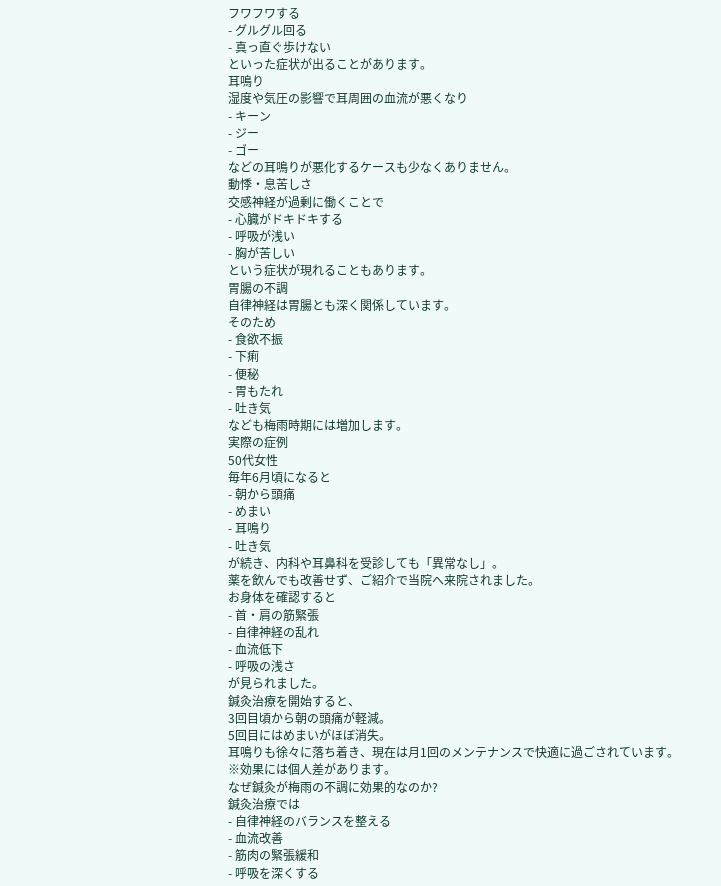フワフワする
- グルグル回る
- 真っ直ぐ歩けない
といった症状が出ることがあります。
耳鳴り
湿度や気圧の影響で耳周囲の血流が悪くなり
- キーン
- ジー
- ゴー
などの耳鳴りが悪化するケースも少なくありません。
動悸・息苦しさ
交感神経が過剰に働くことで
- 心臓がドキドキする
- 呼吸が浅い
- 胸が苦しい
という症状が現れることもあります。
胃腸の不調
自律神経は胃腸とも深く関係しています。
そのため
- 食欲不振
- 下痢
- 便秘
- 胃もたれ
- 吐き気
なども梅雨時期には増加します。
実際の症例
50代女性
毎年6月頃になると
- 朝から頭痛
- めまい
- 耳鳴り
- 吐き気
が続き、内科や耳鼻科を受診しても「異常なし」。
薬を飲んでも改善せず、ご紹介で当院へ来院されました。
お身体を確認すると
- 首・肩の筋緊張
- 自律神経の乱れ
- 血流低下
- 呼吸の浅さ
が見られました。
鍼灸治療を開始すると、
3回目頃から朝の頭痛が軽減。
5回目にはめまいがほぼ消失。
耳鳴りも徐々に落ち着き、現在は月1回のメンテナンスで快適に過ごされています。
※効果には個人差があります。
なぜ鍼灸が梅雨の不調に効果的なのか?
鍼灸治療では
- 自律神経のバランスを整える
- 血流改善
- 筋肉の緊張緩和
- 呼吸を深くする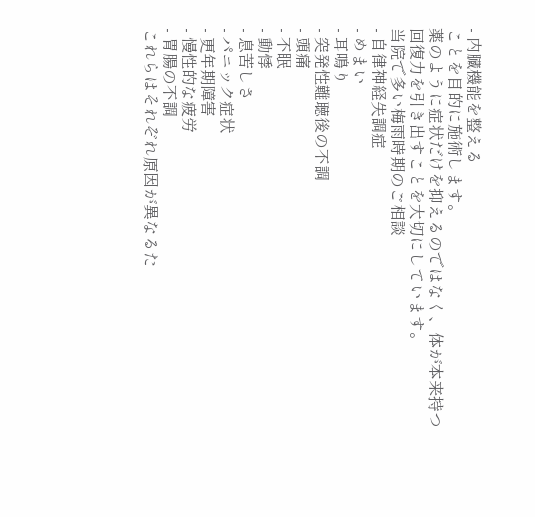- 内臓機能を整える
ことを目的に施術します。
薬のように症状だけを抑えるのではなく、体が本来持つ回復力を引き出すことを大切にしています。
当院で多い梅雨時期のご相談
- 自律神経失調症
- めまい
- 耳鳴り
- 突発性難聴後の不調
- 頭痛
- 不眠
- 動悸
- 息苦しさ
- パニック症状
- 更年期障害
- 慢性的な疲労
- 胃腸の不調
これらはそれぞれ原因が異なるた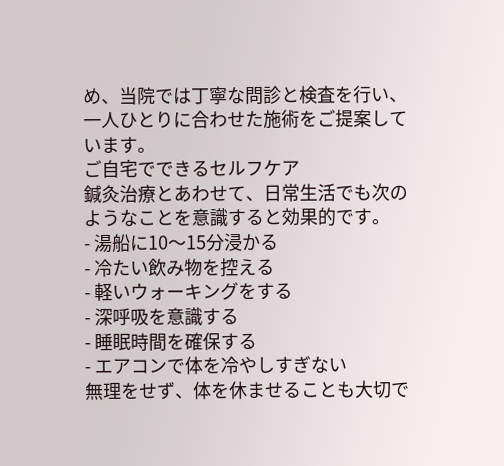め、当院では丁寧な問診と検査を行い、一人ひとりに合わせた施術をご提案しています。
ご自宅でできるセルフケア
鍼灸治療とあわせて、日常生活でも次のようなことを意識すると効果的です。
- 湯船に10〜15分浸かる
- 冷たい飲み物を控える
- 軽いウォーキングをする
- 深呼吸を意識する
- 睡眠時間を確保する
- エアコンで体を冷やしすぎない
無理をせず、体を休ませることも大切で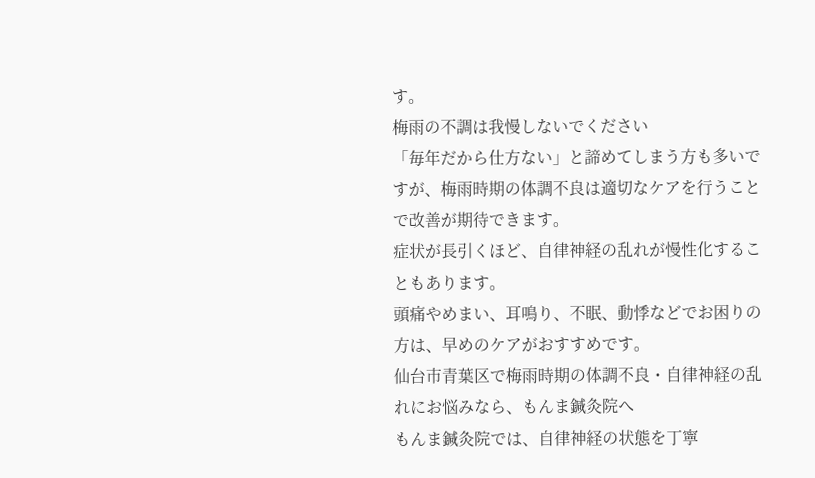す。
梅雨の不調は我慢しないでください
「毎年だから仕方ない」と諦めてしまう方も多いですが、梅雨時期の体調不良は適切なケアを行うことで改善が期待できます。
症状が長引くほど、自律神経の乱れが慢性化することもあります。
頭痛やめまい、耳鳴り、不眠、動悸などでお困りの方は、早めのケアがおすすめです。
仙台市青葉区で梅雨時期の体調不良・自律神経の乱れにお悩みなら、もんま鍼灸院へ
もんま鍼灸院では、自律神経の状態を丁寧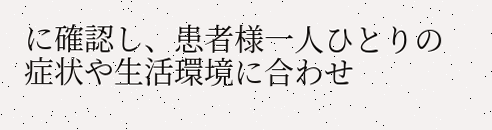に確認し、患者様一人ひとりの症状や生活環境に合わせ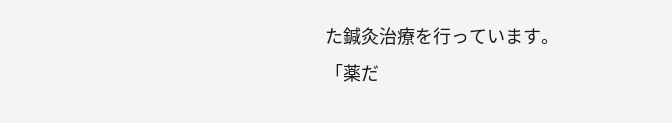た鍼灸治療を行っています。
「薬だ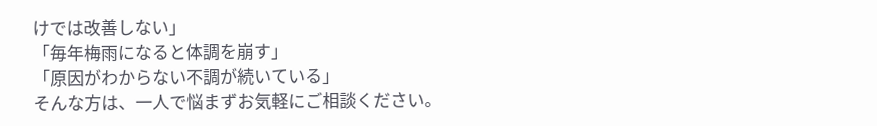けでは改善しない」
「毎年梅雨になると体調を崩す」
「原因がわからない不調が続いている」
そんな方は、一人で悩まずお気軽にご相談ください。